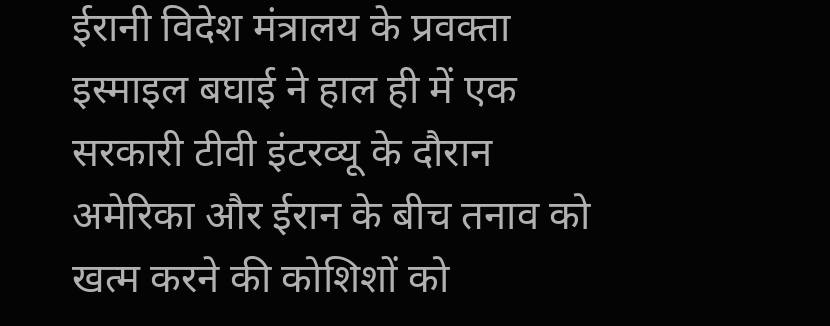ईरानी विदेश मंत्रालय के प्रवक्ता इस्माइल बघाई ने हाल ही में एक सरकारी टीवी इंटरव्यू के दौरान अमेरिका और ईरान के बीच तनाव को खत्म करने की कोशिशों को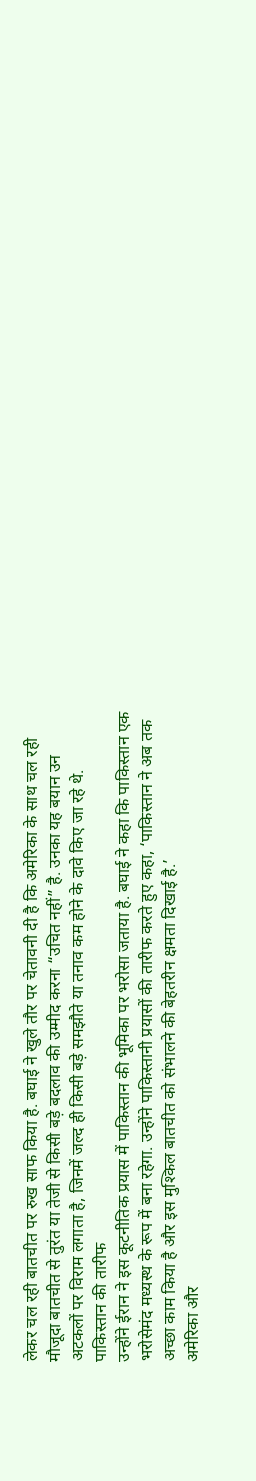लेकर चल रही बातचीत पर रुख साफ किया है. बघाई ने खुले तौर पर चेतावनी दी है कि अमेरिका के साथ चल रही मौजूदा बातचीत से तुरंत या तेजी से किसी बड़े बदलाव की उम्मीद करना “उचित नहीं” है. उनका यह बयान उन अटकलों पर विराम लगाता है, जिनमें जल्द ही किसी बड़े समझौते या तनाव कम होने के दावे किए जा रहे थे.
पाकिस्तान की तारीफ
उन्होंने ईरान ने इस कूटनीतिक प्रयास में पाकिस्तान की भूमिका पर भरोसा जताया है. बघाई ने कहा कि पाकिस्तान एक भरोसेमंद मध्यस्थ के रूप में बना रहेगा. उन्होंने पाकिस्तानी प्रयासों की तारीफ करते हुए कहा, ‘पाकिस्तान ने अब तक अच्छा काम किया है और इस मुश्किल बातचीत को संभालने की बेहतरीन क्षमता दिखाई है.’
अमेरिका और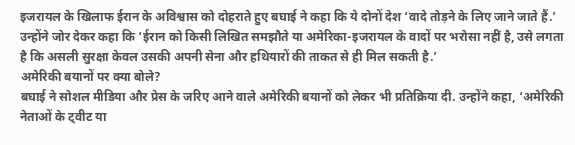इजरायल के खिलाफ ईरान के अविश्वास को दोहराते हुए बघाई ने कहा कि ये दोनों देश ‘वादे तोड़ने के लिए जाने जाते हैं.’ उन्होंने जोर देकर कहा कि ‘ईरान को किसी लिखित समझौते या अमेरिका-इजरायल के वादों पर भरोसा नहीं है, उसे लगता है कि असली सुरक्षा केवल उसकी अपनी सेना और हथियारों की ताकत से ही मिल सकती है.’
अमेरिकी बयानों पर क्या बोले?
बघाई ने सोशल मीडिया और प्रेस के जरिए आने वाले अमेरिकी बयानों को लेकर भी प्रतिक्रिया दी. उन्होंने कहा, ‘अमेरिकी नेताओं के ट्वीट या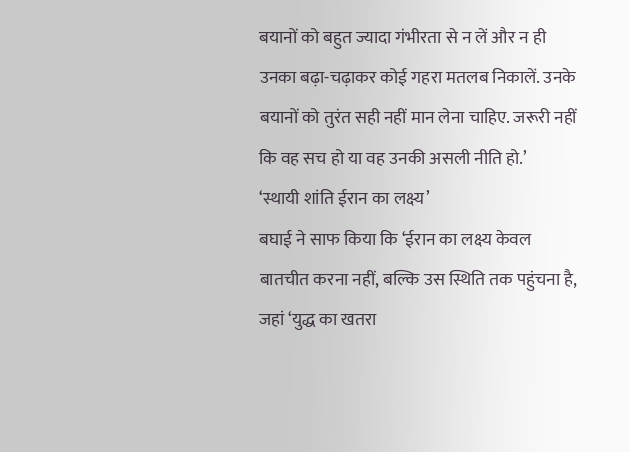बयानों को बहुत ज्यादा गंभीरता से न लें और न ही उनका बढ़ा-चढ़ाकर कोई गहरा मतलब निकालें. उनके बयानों को तुरंत सही नहीं मान लेना चाहिए. जरूरी नहीं कि वह सच हो या वह उनकी असली नीति हो.’
‘स्थायी शांति ईरान का लक्ष्य’
बघाई ने साफ किया कि ‘ईरान का लक्ष्य केवल बातचीत करना नहीं, बल्कि उस स्थिति तक पहुंचना है, जहां ‘युद्ध का खतरा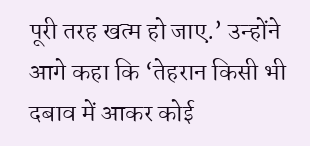पूरी तरह खत्म हो जाए.’ उन्होंने आगे कहा कि ‘तेहरान किसी भी दबाव में आकर कोई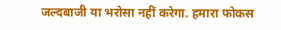जल्दबाजी या भरोसा नहीं करेगा. हमारा फोकस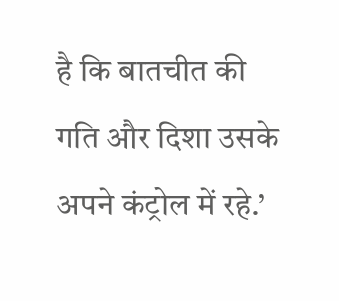है कि बातचीत की गति और दिशा उसके अपने कंट्रोल में रहे.’